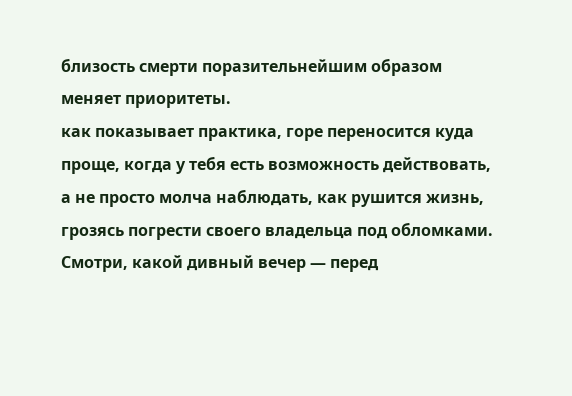близость смерти поразительнейшим образом меняет приоритеты.
как показывает практика, горе переносится куда проще, когда у тебя есть возможность действовать, а не просто молча наблюдать, как рушится жизнь, грозясь погрести своего владельца под обломками.
Смотри, какой дивный вечер — перед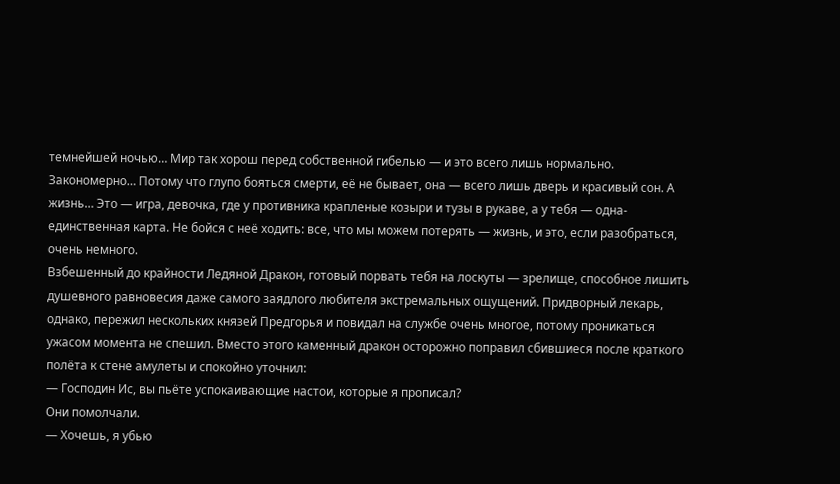темнейшей ночью… Мир так хорош перед собственной гибелью — и это всего лишь нормально. Закономерно… Потому что глупо бояться смерти, её не бывает, она — всего лишь дверь и красивый сон. А жизнь… Это — игра, девочка, где у противника крапленые козыри и тузы в рукаве, а у тебя — одна-единственная карта. Не бойся с неё ходить: все, что мы можем потерять — жизнь, и это, если разобраться, очень немного.
Взбешенный до крайности Ледяной Дракон, готовый порвать тебя на лоскуты — зрелище, способное лишить душевного равновесия даже самого заядлого любителя экстремальных ощущений. Придворный лекарь, однако, пережил нескольких князей Предгорья и повидал на службе очень многое, потому проникаться ужасом момента не спешил. Вместо этого каменный дракон осторожно поправил сбившиеся после краткого полёта к стене амулеты и спокойно уточнил:
— Господин Ис, вы пьёте успокаивающие настои, которые я прописал?
Они помолчали.
— Хочешь, я убью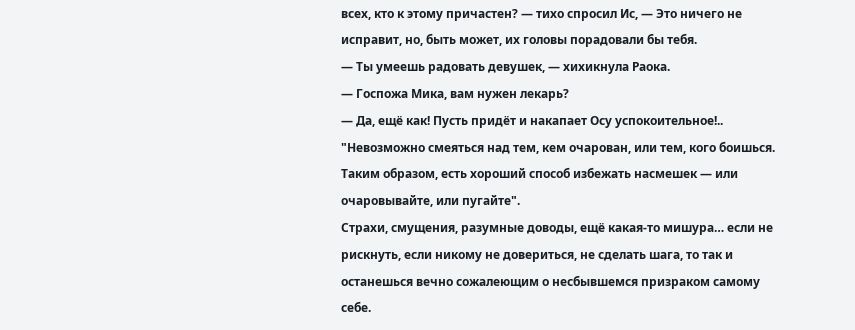всех, кто к этому причастен? — тихо спросил Ис, — Это ничего не исправит, но, быть может, их головы порадовали бы тебя.
— Ты умеешь радовать девушек, — хихикнула Раока.
— Госпожа Мика, вам нужен лекарь?
— Да, ещё как! Пусть придёт и накапает Осу успокоительное!..
"Невозможно смеяться над тем, кем очарован, или тем, кого боишься. Таким образом, есть хороший способ избежать насмешек — или очаровывайте, или пугайте".
Страхи, смущения, разумные доводы, ещё какая-то мишура… если не рискнуть, если никому не довериться, не сделать шага, то так и останешься вечно сожалеющим о несбывшемся призраком самому себе.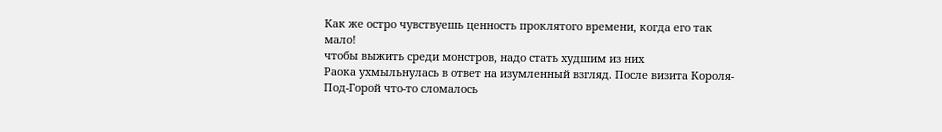Как же остро чувствуешь ценность проклятого времени, когда его так мало!
чтобы выжить среди монстров, надо стать худшим из них
Раока ухмыльнулась в ответ на изумленный взгляд. После визита Короля-Под-Горой что-то сломалось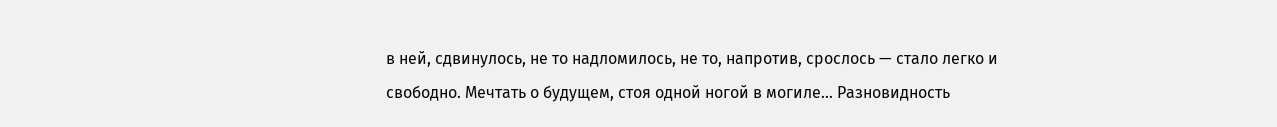в ней, сдвинулось, не то надломилось, не то, напротив, срослось — стало легко и свободно. Мечтать о будущем, стоя одной ногой в могиле… Разновидность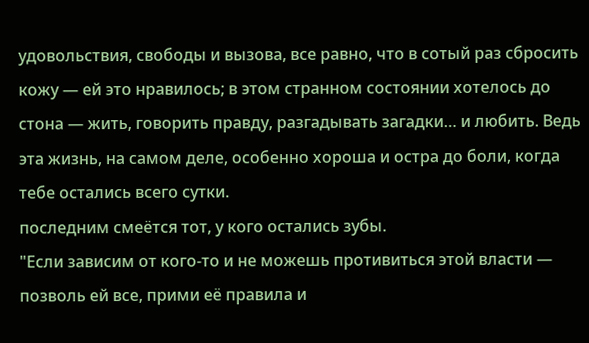удовольствия, свободы и вызова, все равно, что в сотый раз сбросить кожу — ей это нравилось; в этом странном состоянии хотелось до стона — жить, говорить правду, разгадывать загадки… и любить. Ведь эта жизнь, на самом деле, особенно хороша и остра до боли, когда тебе остались всего сутки.
последним смеётся тот, у кого остались зубы.
"Если зависим от кого-то и не можешь противиться этой власти — позволь ей все, прими её правила и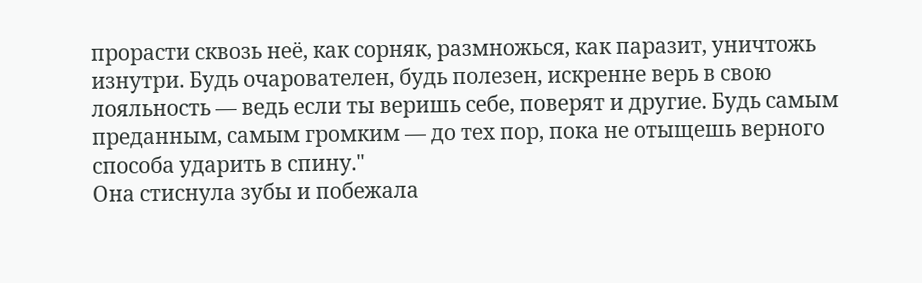прорасти сквозь неё, как сорняк, размножься, как паразит, уничтожь изнутри. Будь очарователен, будь полезен, искренне верь в свою лояльность — ведь если ты веришь себе, поверят и другие. Будь самым преданным, самым громким — до тех пор, пока не отыщешь верного способа ударить в спину."
Она стиснула зубы и побежала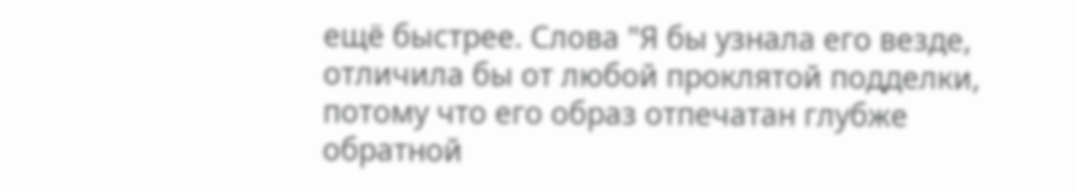ещё быстрее. Слова "Я бы узнала его везде, отличила бы от любой проклятой подделки, потому что его образ отпечатан глубже обратной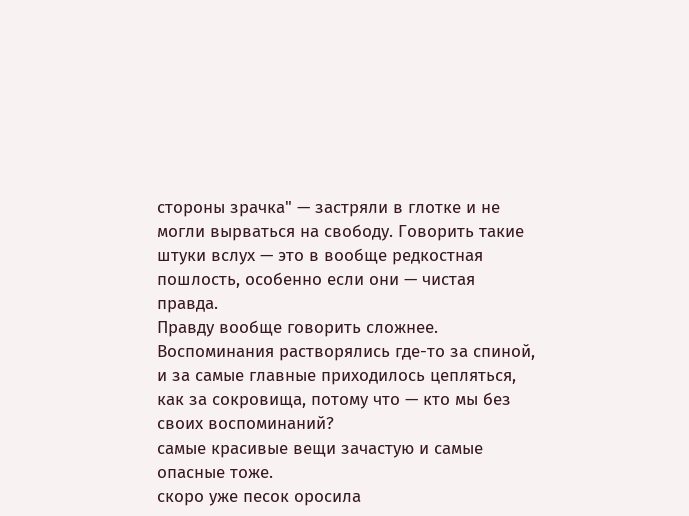стороны зрачка" — застряли в глотке и не могли вырваться на свободу. Говорить такие штуки вслух — это в вообще редкостная пошлость, особенно если они — чистая правда.
Правду вообще говорить сложнее.
Воспоминания растворялись где-то за спиной, и за самые главные приходилось цепляться, как за сокровища, потому что — кто мы без своих воспоминаний?
самые красивые вещи зачастую и самые опасные тоже.
скоро уже песок оросила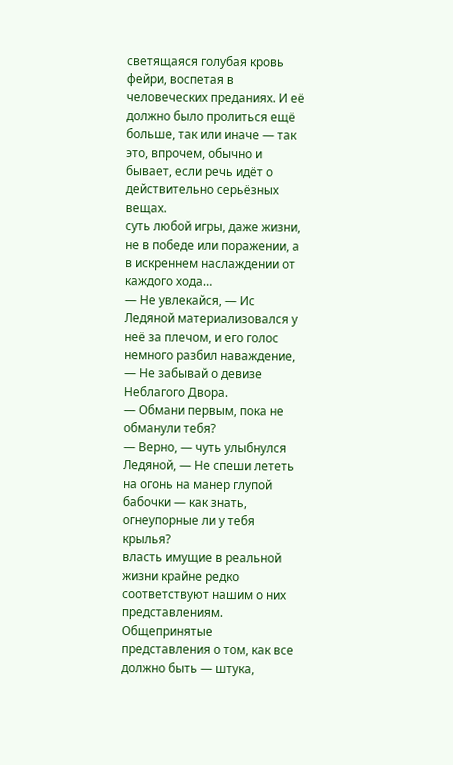светящаяся голубая кровь фейри, воспетая в человеческих преданиях. И её должно было пролиться ещё больше, так или иначе — так это, впрочем, обычно и бывает, если речь идёт о действительно серьёзных вещах.
суть любой игры, даже жизни, не в победе или поражении, а в искреннем наслаждении от каждого хода…
— Не увлекайся, — Ис Ледяной материализовался у неё за плечом, и его голос немного разбил наваждение, — Не забывай о девизе Неблагого Двора.
— Обмани первым, пока не обманули тебя?
— Верно, — чуть улыбнулся Ледяной, — Не спеши лететь на огонь на манер глупой бабочки — как знать, огнеупорные ли у тебя крылья?
власть имущие в реальной жизни крайне редко соответствуют нашим о них представлениям.
Общепринятые представления о том, как все должно быть — штука,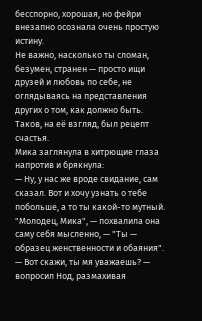бесспорно, хорошая, но фейри внезапно осознала очень простую истину.
Не важно, насколько ты сломан, безумен, странен — просто ищи друзей и любовь по себе, не оглядываясь на представления других о том, как должно быть. Таков, на её взгляд, был рецепт счастья.
Мика заглянула в хитрющие глаза напротив и брякнула:
— Ну, у нас же вроде свидание, сам сказал. Вот и хочу узнать о тебе побольше, а то ты какой-то мутный.
"Молодец, Мика", — похвалила она саму себя мысленно, — "Ты — образец женственности и обаяния".
— Вот скажи, ты мя уважаешь? — вопросил Нод, размахивая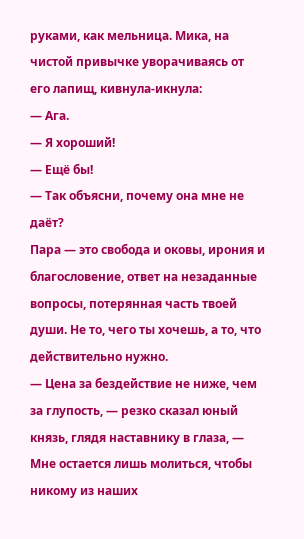руками, как мельница. Мика, на чистой привычке уворачиваясь от его лапищ, кивнула-икнула:
— Ага.
— Я хороший!
— Ещё бы!
— Так объясни, почему она мне не даёт?
Пара — это свобода и оковы, ирония и благословение, ответ на незаданные вопросы, потерянная часть твоей души. Не то, чего ты хочешь, а то, что действительно нужно.
— Цена за бездействие не ниже, чем за глупость, — резко сказал юный князь, глядя наставнику в глаза, — Мне остается лишь молиться, чтобы никому из наших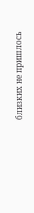близких не пришлось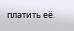платить её.